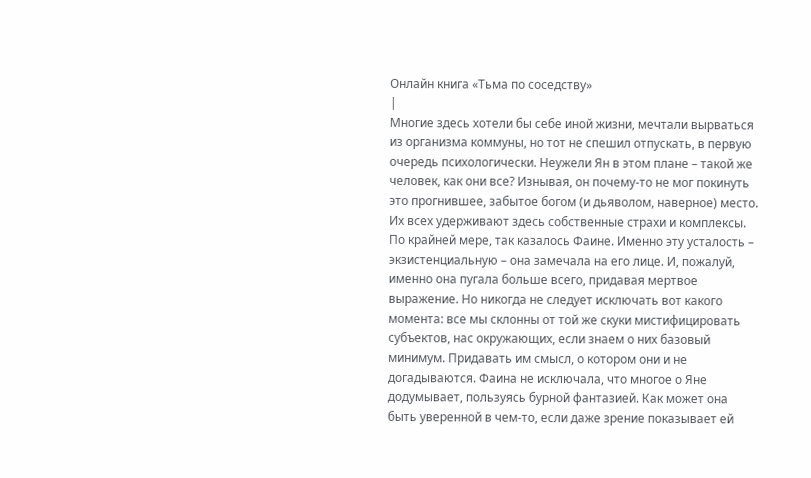Онлайн книга «Тьма по соседству»
|
Многие здесь хотели бы себе иной жизни, мечтали вырваться из организма коммуны, но тот не спешил отпускать, в первую очередь психологически. Неужели Ян в этом плане – такой же человек, как они все? Изнывая, он почему-то не мог покинуть это прогнившее, забытое богом (и дьяволом, наверное) место. Их всех удерживают здесь собственные страхи и комплексы. По крайней мере, так казалось Фаине. Именно эту усталость – экзистенциальную – она замечала на его лице. И, пожалуй, именно она пугала больше всего, придавая мертвое выражение. Но никогда не следует исключать вот какого момента: все мы склонны от той же скуки мистифицировать субъектов, нас окружающих, если знаем о них базовый минимум. Придавать им смысл, о котором они и не догадываются. Фаина не исключала, что многое о Яне додумывает, пользуясь бурной фантазией. Как может она быть уверенной в чем-то, если даже зрение показывает ей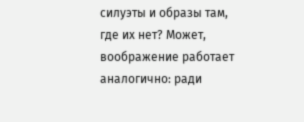силуэты и образы там, где их нет? Может, воображение работает аналогично: ради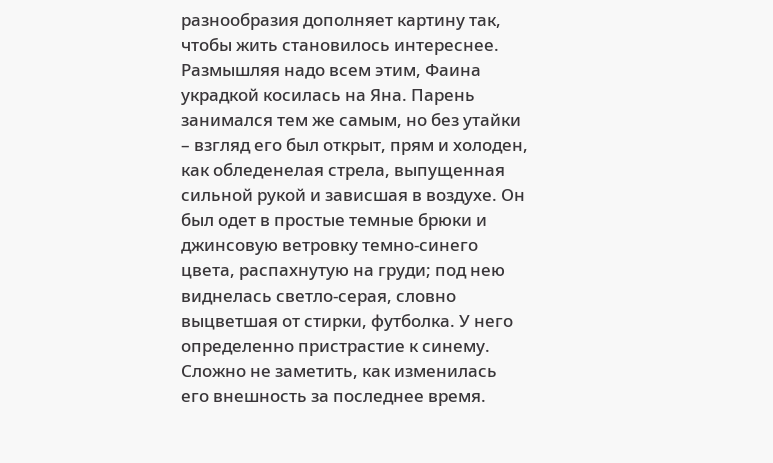разнообразия дополняет картину так, чтобы жить становилось интереснее. Размышляя надо всем этим, Фаина украдкой косилась на Яна. Парень занимался тем же самым, но без утайки – взгляд его был открыт, прям и холоден, как обледенелая стрела, выпущенная сильной рукой и зависшая в воздухе. Он был одет в простые темные брюки и джинсовую ветровку темно-синего цвета, распахнутую на груди; под нею виднелась светло-серая, словно выцветшая от стирки, футболка. У него определенно пристрастие к синему. Сложно не заметить, как изменилась его внешность за последнее время.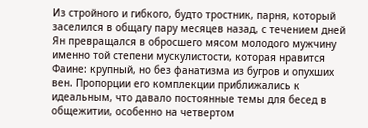Из стройного и гибкого, будто тростник, парня, который заселился в общагу пару месяцев назад, с течением дней Ян превращался в обросшего мясом молодого мужчину именно той степени мускулистости, которая нравится Фаине: крупный, но без фанатизма из бугров и опухших вен. Пропорции его комплекции приближались к идеальным, что давало постоянные темы для бесед в общежитии, особенно на четвертом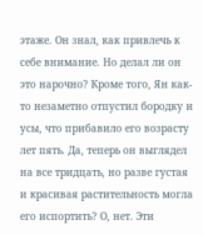этаже. Он знал, как привлечь к себе внимание. Но делал ли он это нарочно? Кроме того, Ян как-то незаметно отпустил бородку и усы, что прибавило его возрасту лет пять. Да, теперь он выглядел на все тридцать, но разве густая и красивая растительность могла его испортить? О, нет. Эти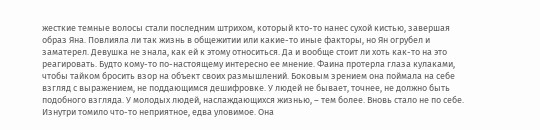жесткие темные волосы стали последним штрихом, который кто-то нанес сухой кистью, завершая образ Яна. Повлияла ли так жизнь в общежитии или какие-то иные факторы, но Ян огрубел и заматерел. Девушка не знала, как ей к этому относиться. Да и вообще стоит ли хоть как-то на это реагировать. Будто кому-то по-настоящему интересно ее мнение. Фаина протерла глаза кулаками, чтобы тайком бросить взор на объект своих размышлений. Боковым зрением она поймала на себе взгляд с выражением, не поддающимся дешифровке. У людей не бывает, точнее, не должно быть подобного взгляда. У молодых людей, наслаждающихся жизнью, – тем более. Вновь стало не по себе. Изнутри томило что-то неприятное, едва уловимое. Она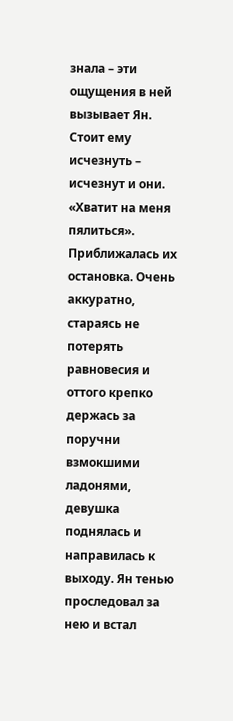знала – эти ощущения в ней вызывает Ян. Стоит ему исчезнуть – исчезнут и они. «Хватит на меня пялиться». Приближалась их остановка. Очень аккуратно, стараясь не потерять равновесия и оттого крепко держась за поручни взмокшими ладонями, девушка поднялась и направилась к выходу. Ян тенью проследовал за нею и встал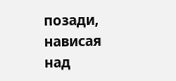позади, нависая над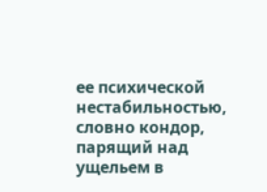ее психической нестабильностью, словно кондор, парящий над ущельем в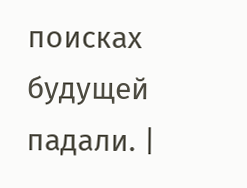поисках будущей падали. |